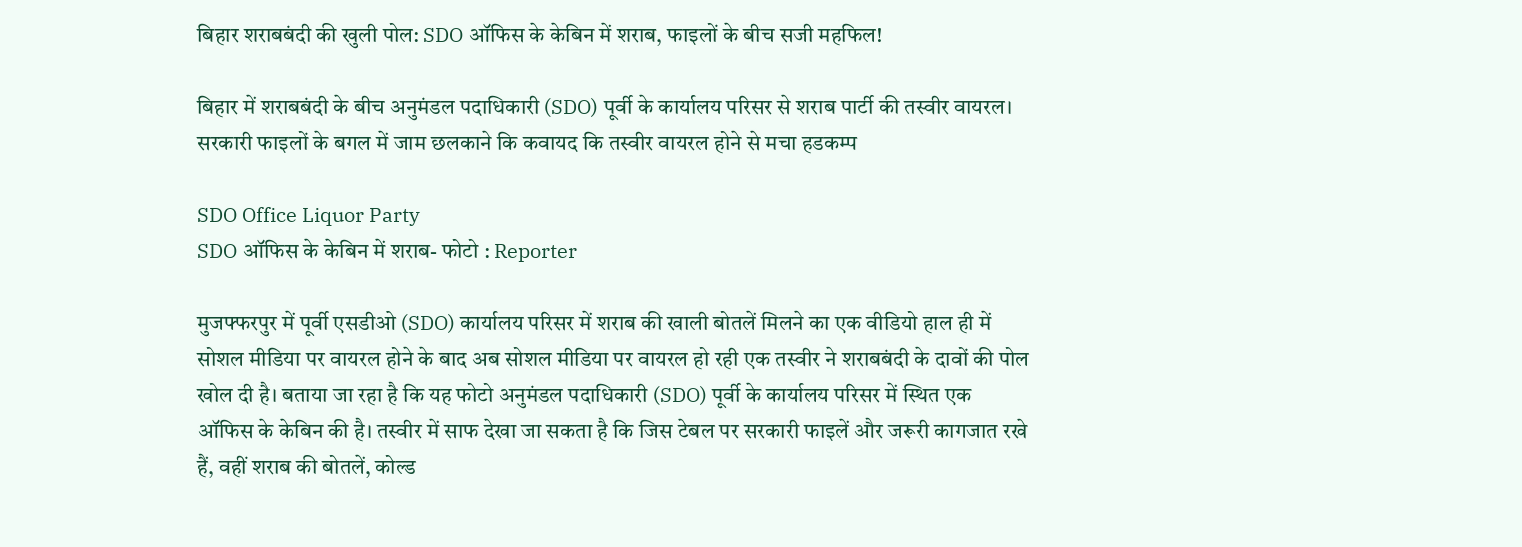बिहार शराबबंदी की खुली पोल: SDO ऑफिस के केबिन में शराब, फाइलों के बीच सजी महफिल!

बिहार में शराबबंदी के बीच अनुमंडल पदाधिकारी (SDO) पूर्वी के कार्यालय परिसर से शराब पार्टी की तस्वीर वायरल। सरकारी फाइलों के बगल में जाम छलकाने कि कवायद कि तस्वीर वायरल होने से मचा हडकम्प

SDO Office Liquor Party
SDO ऑफिस के केबिन में शराब- फोटो : Reporter

मुजफ्फरपुर में पूर्वी एसडीओ (SDO) कार्यालय परिसर में शराब की खाली बोतलें मिलने का एक वीडियो हाल ही में सोशल मीडिया पर वायरल होने के बाद अब सोशल मीडिया पर वायरल हो रही एक तस्वीर ने शराबबंदी के दावों की पोल खोल दी है। बताया जा रहा है कि यह फोटो अनुमंडल पदाधिकारी (SDO) पूर्वी के कार्यालय परिसर में स्थित एक ऑफिस के केबिन की है। तस्वीर में साफ देखा जा सकता है कि जिस टेबल पर सरकारी फाइलें और जरूरी कागजात रखे हैं, वहीं शराब की बोतलें, कोल्ड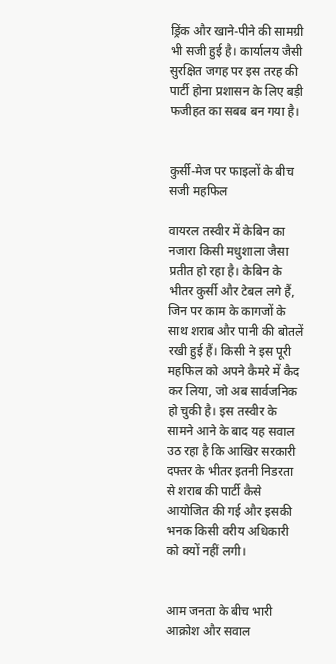ड्रिंक और खाने-पीने की सामग्री भी सजी हुई है। कार्यालय जैसी सुरक्षित जगह पर इस तरह की पार्टी होना प्रशासन के लिए बड़ी फजीहत का सबब बन गया है।


कुर्सी-मेज पर फाइलों के बीच सजी महफिल

वायरल तस्वीर में केबिन का नजारा किसी मधुशाला जैसा प्रतीत हो रहा है। केबिन के भीतर कुर्सी और टेबल लगे हैं, जिन पर काम के कागजों के साथ शराब और पानी की बोतलें रखी हुई हैं। किसी ने इस पूरी महफिल को अपने कैमरे में कैद कर लिया, जो अब सार्वजनिक हो चुकी है। इस तस्वीर के सामने आने के बाद यह सवाल उठ रहा है कि आखिर सरकारी दफ्तर के भीतर इतनी निडरता से शराब की पार्टी कैसे आयोजित की गई और इसकी भनक किसी वरीय अधिकारी को क्यों नहीं लगी।


आम जनता के बीच भारी आक्रोश और सवाल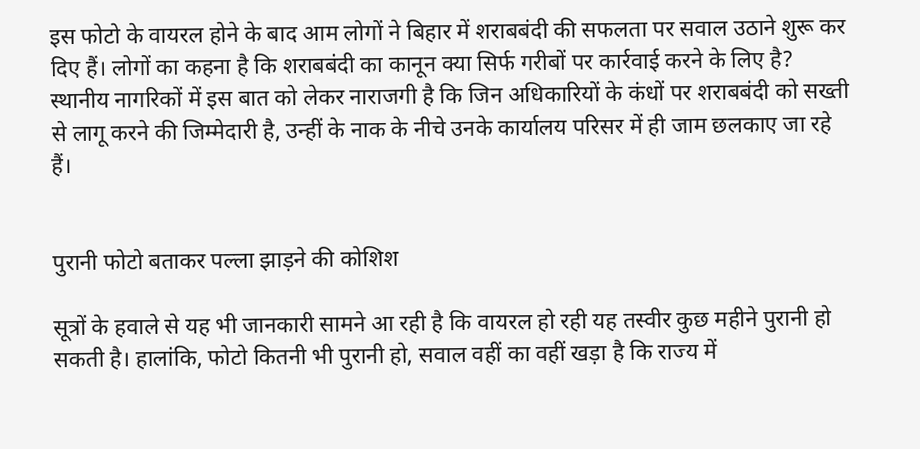इस फोटो के वायरल होने के बाद आम लोगों ने बिहार में शराबबंदी की सफलता पर सवाल उठाने शुरू कर दिए हैं। लोगों का कहना है कि शराबबंदी का कानून क्या सिर्फ गरीबों पर कार्रवाई करने के लिए है? स्थानीय नागरिकों में इस बात को लेकर नाराजगी है कि जिन अधिकारियों के कंधों पर शराबबंदी को सख्ती से लागू करने की जिम्मेदारी है, उन्हीं के नाक के नीचे उनके कार्यालय परिसर में ही जाम छलकाए जा रहे हैं।


पुरानी फोटो बताकर पल्ला झाड़ने की कोशिश

सूत्रों के हवाले से यह भी जानकारी सामने आ रही है कि वायरल हो रही यह तस्वीर कुछ महीने पुरानी हो सकती है। हालांकि, फोटो कितनी भी पुरानी हो, सवाल वहीं का वहीं खड़ा है कि राज्य में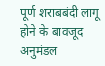पूर्ण शराबबंदी लागू होने के बावजूद अनुमंडल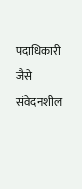पदाधिकारी जैसे संवेदनशील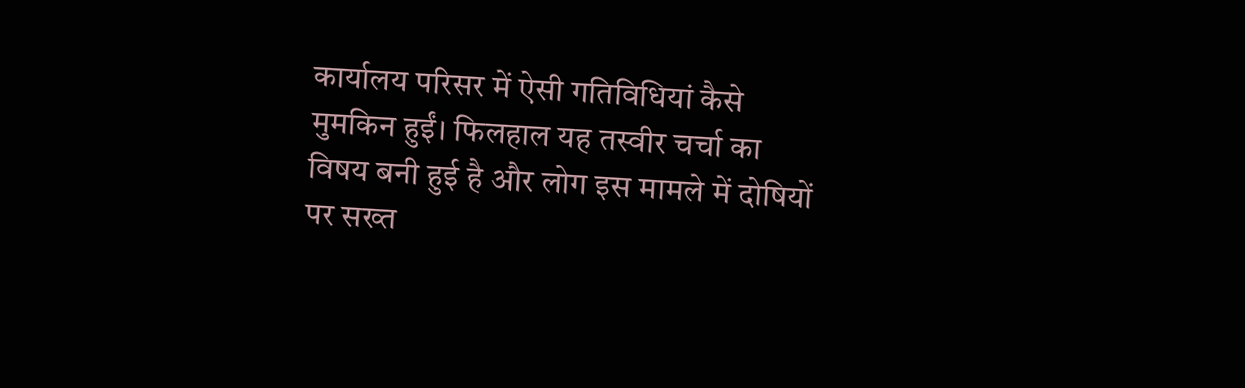कार्यालय परिसर में ऐसी गतिविधियां कैसे मुमकिन हुईं। फिलहाल यह तस्वीर चर्चा का विषय बनी हुई है और लोग इस मामले में दोषियों पर सख्त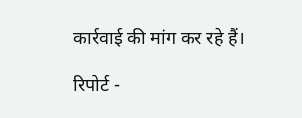कार्रवाई की मांग कर रहे हैं।

रिपोर्ट -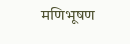मणिभूषण